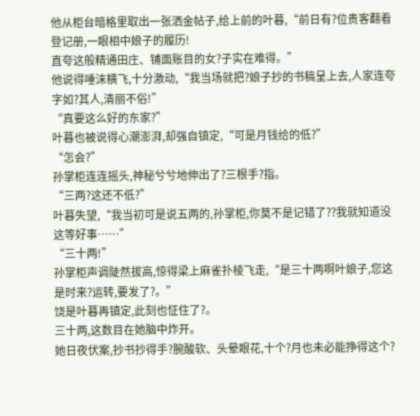他从柜台暗格里取出一张洒金帖子,给上前的叶暮,“前日有?位贵客翻看登记册,一眼相中娘子的履历!
直夸这般精通田庄、铺面账目的女?子实在难得。”
他说得唾沫横飞,十分激动,“我当场就把?娘子抄的书稿呈上去,人家连夸字如?其人,清丽不俗!”
“真要这么好的东家?”
叶暮也被说得心潮澎湃,却强自镇定,“可是月钱给的低?”
“怎会?”
孙掌柜连连摇头,神秘兮兮地伸出了?三根手?指。
“三两?这还不低?”
叶暮失望,“我当初可是说五两的,孙掌柜,你莫不是记错了??我就知道没这等好事……”
“三十两!”
孙掌柜声调陡然拔高,惊得梁上麻雀扑棱飞走,“是三十两啊叶娘子,您这是时来?运转,要发了?。”
饶是叶暮再镇定,此刻也怔住了?。
三十两,这数目在她脑中炸开。
她日夜伏案,抄书抄得手?腕酸软、头晕眼花,十个?月也未必能挣得这个?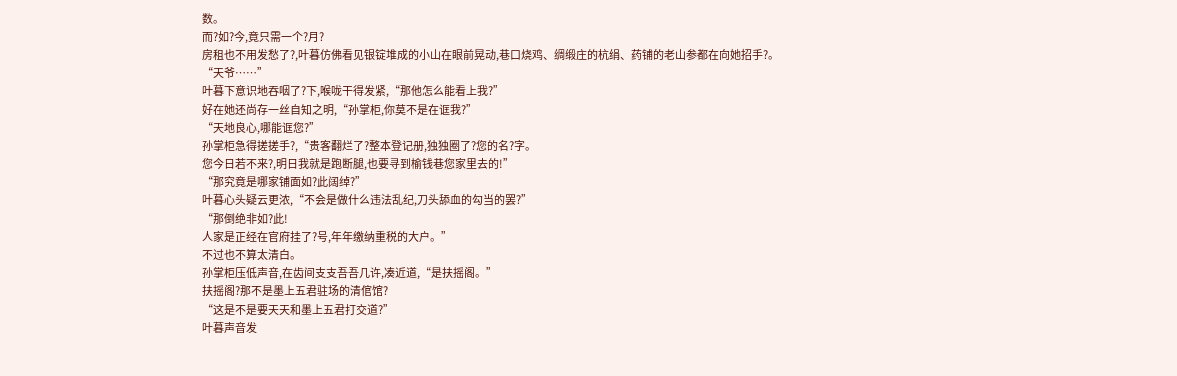数。
而?如?今,竟只需一个?月?
房租也不用发愁了?,叶暮仿佛看见银锭堆成的小山在眼前晃动,巷口烧鸡、绸缎庄的杭绢、药铺的老山参都在向她招手?。
“天爷……”
叶暮下意识地吞咽了?下,喉咙干得发紧,“那他怎么能看上我?”
好在她还尚存一丝自知之明,“孙掌柜,你莫不是在诓我?”
“天地良心,哪能诓您?”
孙掌柜急得搓搓手?,“贵客翻烂了?整本登记册,独独圈了?您的名?字。
您今日若不来?,明日我就是跑断腿,也要寻到榆钱巷您家里去的!”
“那究竟是哪家铺面如?此阔绰?”
叶暮心头疑云更浓,“不会是做什么违法乱纪,刀头舔血的勾当的罢?”
“那倒绝非如?此!
人家是正经在官府挂了?号,年年缴纳重税的大户。”
不过也不算太清白。
孙掌柜压低声音,在齿间支支吾吾几许,凑近道,“是扶摇阁。”
扶摇阁?那不是墨上五君驻场的清倌馆?
“这是不是要天天和墨上五君打交道?”
叶暮声音发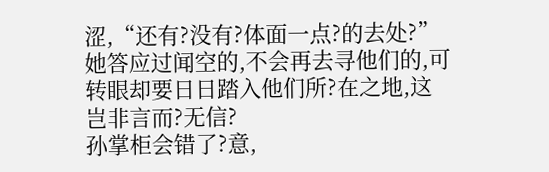涩,“还有?没有?体面一点?的去处?”
她答应过闻空的,不会再去寻他们的,可转眼却要日日踏入他们所?在之地,这岂非言而?无信?
孙掌柜会错了?意,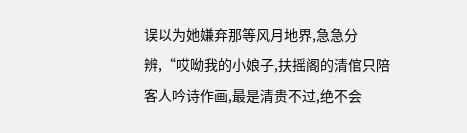误以为她嫌弃那等风月地界,急急分辨,“哎呦我的小娘子,扶摇阁的清倌只陪客人吟诗作画,最是清贵不过,绝不会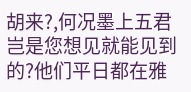胡来?,何况墨上五君岂是您想见就能见到的?他们平日都在雅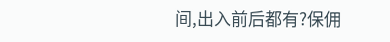间,出入前后都有?保佣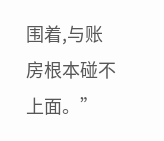围着,与账房根本碰不上面。”